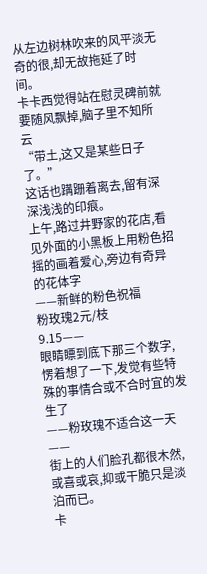从左边树林吹来的风平淡无奇的很,却无故拖延了时间。
卡卡西觉得站在慰灵碑前就要随风飘掉,脑子里不知所云
“带土,这又是某些日子了。”
这话也蹒跚着离去,留有深深浅浅的印痕。
上午,路过井野家的花店,看见外面的小黑板上用粉色招摇的画着爱心,旁边有奇异的花体字
——新鲜的粉色祝福
粉玫瑰2元/枝
9.15——
眼睛瞟到底下那三个数字,愣着想了一下,发觉有些特殊的事情合或不合时宜的发生了
——粉玫瑰不适合这一天——
街上的人们脸孔都很木然,或喜或哀,抑或干脆只是淡泊而已。
卡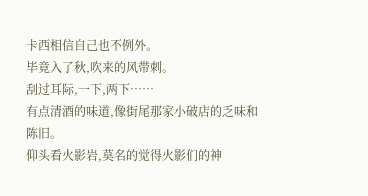卡西相信自己也不例外。
毕竟入了秋,吹来的风带刺。
刮过耳际,一下,两下……
有点清酒的味道,像街尾那家小破店的乏味和陈旧。
仰头看火影岩,莫名的觉得火影们的神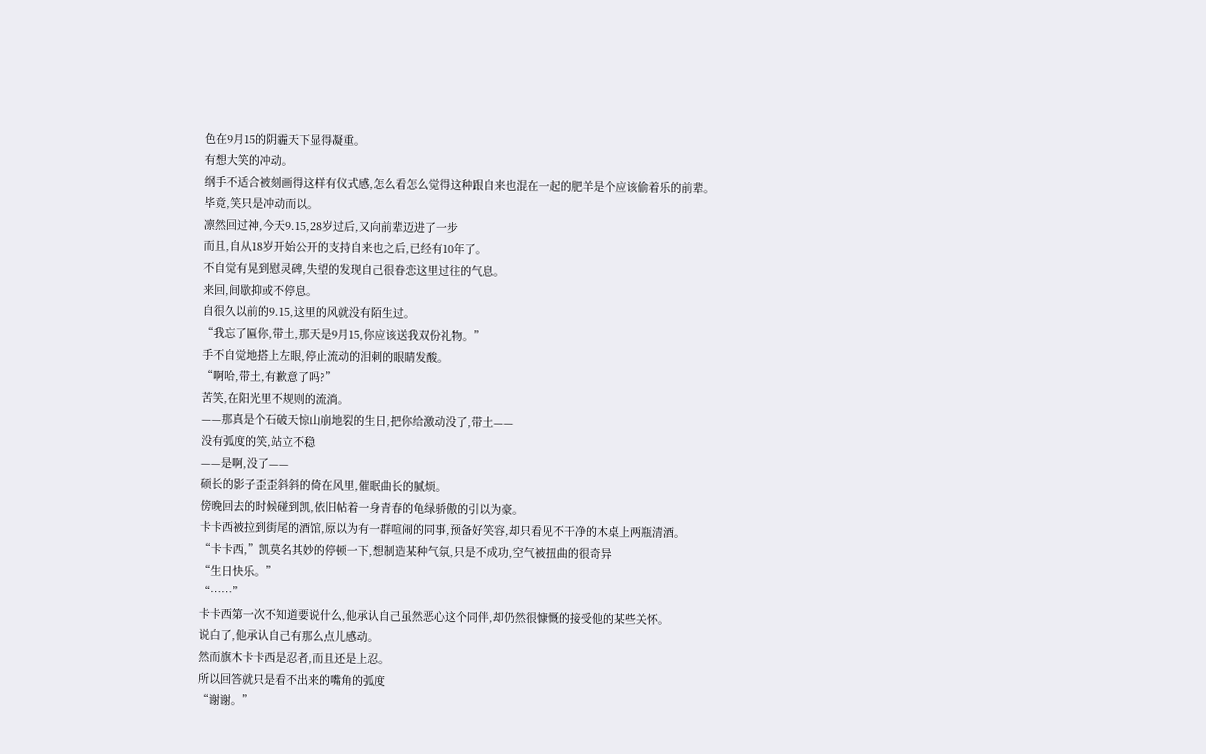色在9月15的阴霾天下显得凝重。
有想大笑的冲动。
纲手不适合被刻画得这样有仪式感,怎么看怎么觉得这种跟自来也混在一起的肥羊是个应该偷着乐的前辈。
毕竟,笑只是冲动而以。
凛然回过神,今天9.15,28岁过后,又向前辈迈进了一步
而且,自从18岁开始公开的支持自来也之后,已经有10年了。
不自觉有晃到慰灵碑,失望的发现自己很眷恋这里过往的气息。
来回,间歇抑或不停息。
自很久以前的9.15,这里的风就没有陌生过。
“我忘了匾你,带土,那天是9月15,你应该送我双份礼物。”
手不自觉地搭上左眼,停止流动的泪刺的眼睛发酸。
“啊哈,带土,有歉意了吗?”
苦笑,在阳光里不规则的流淌。
——那真是个石破天惊山崩地裂的生日,把你给激动没了,带土——
没有弧度的笑,站立不稳
——是啊,没了——
硕长的影子歪歪斜斜的倚在风里,催眠曲长的腻烦。
傍晚回去的时候碰到凯,依旧帖着一身青春的龟绿骄傲的引以为豪。
卡卡西被拉到街尾的酒馆,原以为有一群喧闹的同事,预备好笑容,却只看见不干净的木桌上两瓶清酒。
“卡卡西,”凯莫名其妙的停顿一下,想制造某种气氛,只是不成功,空气被扭曲的很奇异
“生日快乐。”
“……”
卡卡西第一次不知道要说什么,他承认自己虽然恶心这个同伴,却仍然很慷慨的接受他的某些关怀。
说白了,他承认自己有那么点儿感动。
然而旗木卡卡西是忍者,而且还是上忍。
所以回答就只是看不出来的嘴角的弧度
“谢谢。”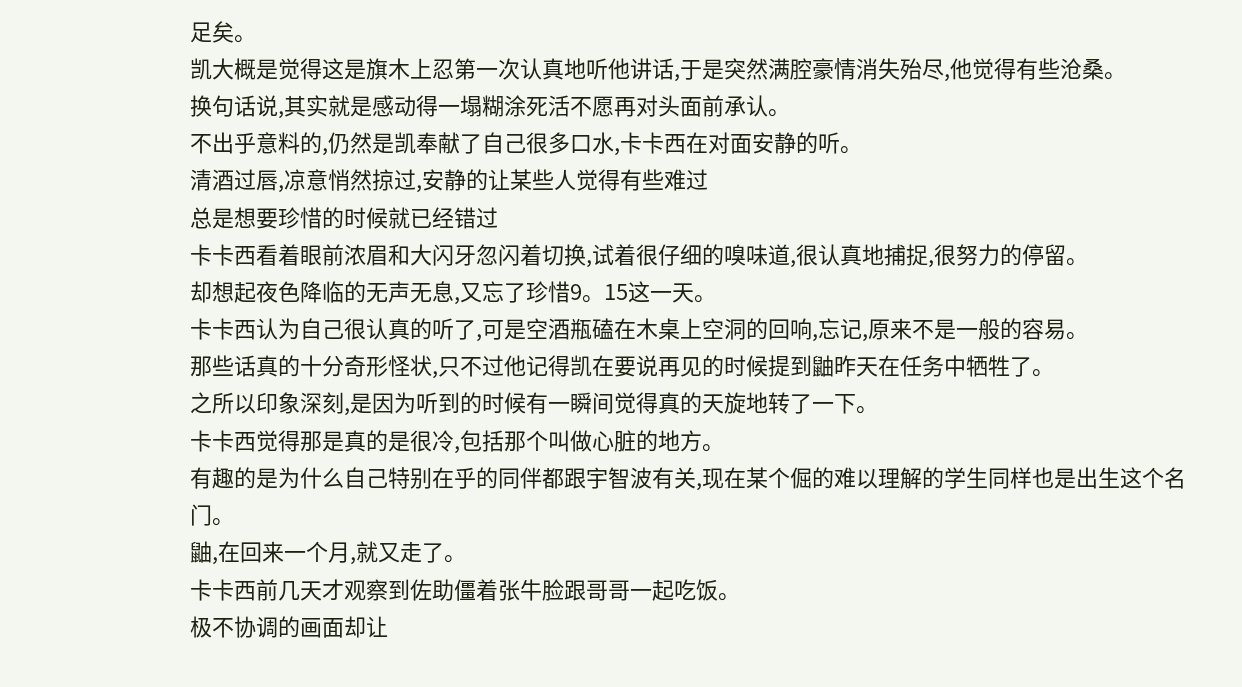足矣。
凯大概是觉得这是旗木上忍第一次认真地听他讲话,于是突然满腔豪情消失殆尽,他觉得有些沧桑。
换句话说,其实就是感动得一塌糊涂死活不愿再对头面前承认。
不出乎意料的,仍然是凯奉献了自己很多口水,卡卡西在对面安静的听。
清酒过唇,凉意悄然掠过,安静的让某些人觉得有些难过
总是想要珍惜的时候就已经错过
卡卡西看着眼前浓眉和大闪牙忽闪着切换,试着很仔细的嗅味道,很认真地捕捉,很努力的停留。
却想起夜色降临的无声无息,又忘了珍惜9。15这一天。
卡卡西认为自己很认真的听了,可是空酒瓶磕在木桌上空洞的回响,忘记,原来不是一般的容易。
那些话真的十分奇形怪状,只不过他记得凯在要说再见的时候提到鼬昨天在任务中牺牲了。
之所以印象深刻,是因为听到的时候有一瞬间觉得真的天旋地转了一下。
卡卡西觉得那是真的是很冷,包括那个叫做心脏的地方。
有趣的是为什么自己特别在乎的同伴都跟宇智波有关,现在某个倔的难以理解的学生同样也是出生这个名门。
鼬,在回来一个月,就又走了。
卡卡西前几天才观察到佐助僵着张牛脸跟哥哥一起吃饭。
极不协调的画面却让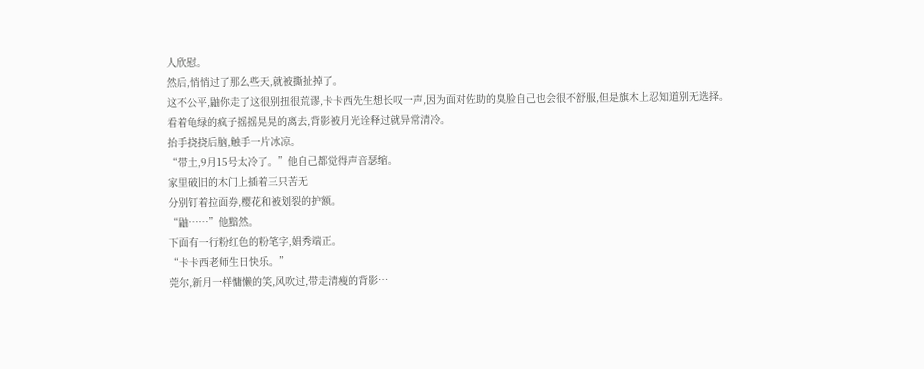人欣慰。
然后,悄悄过了那么些天,就被撕扯掉了。
这不公平,鼬你走了这很别扭很荒谬,卡卡西先生想长叹一声,因为面对佐助的臭脸自己也会很不舒服,但是旗木上忍知道别无选择。
看着龟绿的疯子摇摇晃晃的离去,背影被月光诠释过就异常清冷。
抬手挠挠后脑,触手一片冰凉。
“带土,9月15号太冷了。”他自己都觉得声音瑟缩。
家里破旧的木门上插着三只苦无
分别钉着拉面券,樱花和被划裂的护额。
“鼬……”他黯然。
下面有一行粉红色的粉笔字,娟秀端正。
“卡卡西老师生日快乐。”
莞尔,新月一样慵懒的笑,风吹过,带走清瘦的背影…